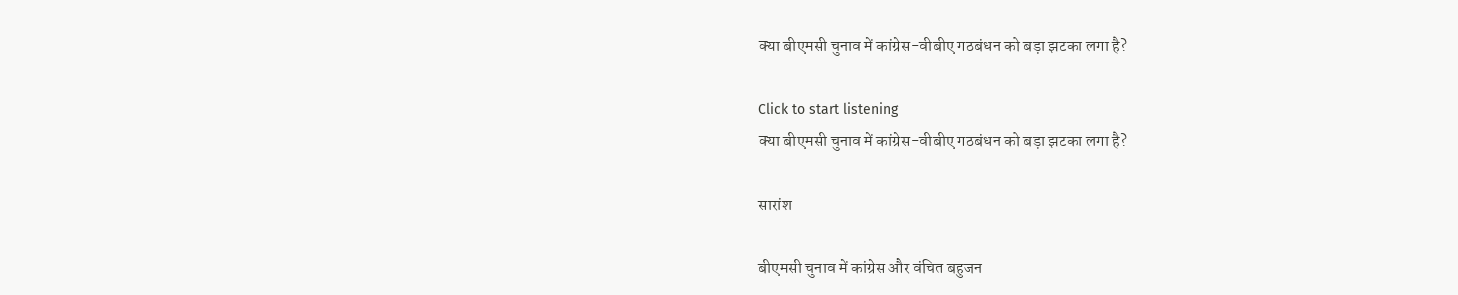क्या बीएमसी चुनाव में कांग्रेस-वीबीए गठबंधन को बड़ा झटका लगा है?

Click to start listening
क्या बीएमसी चुनाव में कांग्रेस-वीबीए गठबंधन को बड़ा झटका लगा है?

सारांश

बीएमसी चुनाव में कांग्रेस और वंचित बहुजन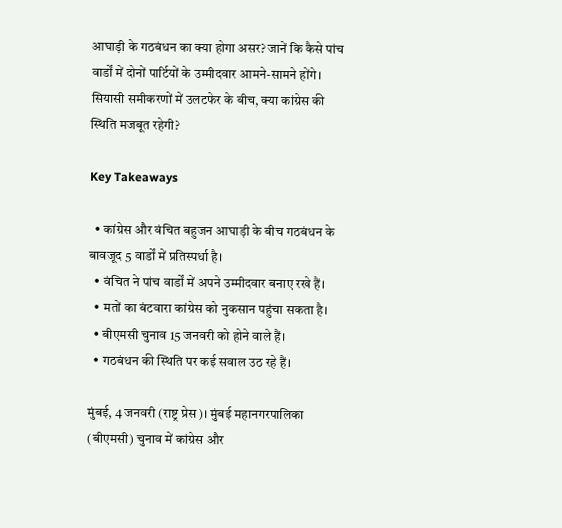आघाड़ी के गठबंधन का क्या होगा असर? जानें कि कैसे पांच वार्डों में दोनों पार्टियों के उम्मीदवार आमने-सामने होंगे। सियासी समीकरणों में उलटफेर के बीच, क्या कांग्रेस की स्थिति मजबूत रहेगी?

Key Takeaways

  • कांग्रेस और वंचित बहुजन आघाड़ी के बीच गठबंधन के बावजूद 5 वार्डों में प्रतिस्पर्धा है।
  • वंचित ने पांच वार्डों में अपने उम्मीदवार बनाए रखे हैं।
  • मतों का बंटवारा कांग्रेस को नुकसान पहुंचा सकता है।
  • बीएमसी चुनाव 15 जनवरी को होने वाले हैं।
  • गठबंधन की स्थिति पर कई सवाल उठ रहे हैं।

मुंबई, 4 जनवरी (राष्ट्र प्रेस)। मुंबई महानगरपालिका (बीएमसी) चुनाव में कांग्रेस और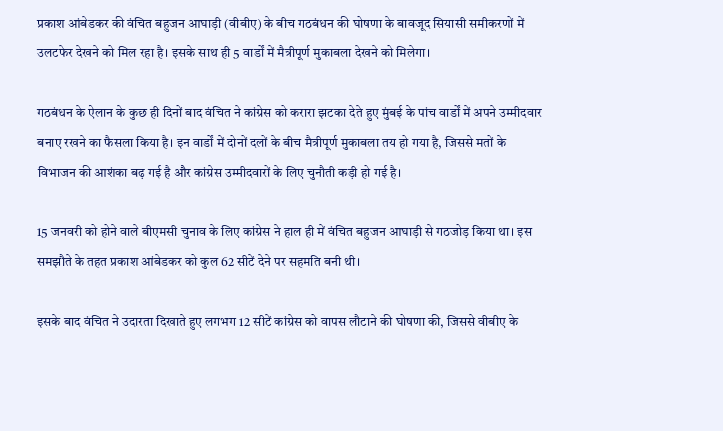प्रकाश आंबेडकर की वंचित बहुजन आघाड़ी (वीबीए) के बीच गठबंधन की घोषणा के बावजूद सियासी समीकरणों में उलटफेर देखने को मिल रहा है। इसके साथ ही 5 वार्डों में मैत्रीपूर्ण मुकाबला देखने को मिलेगा।

गठबंधन के ऐलान के कुछ ही दिनों बाद वंचित ने कांग्रेस को करारा झटका देते हुए मुंबई के पांच वार्डों में अपने उम्मीदवार बनाए रखने का फैसला किया है। इन वार्डों में दोनों दलों के बीच मैत्रीपूर्ण मुकाबला तय हो गया है, जिससे मतों के विभाजन की आशंका बढ़ गई है और कांग्रेस उम्मीदवारों के लिए चुनौती कड़ी हो गई है।

15 जनवरी को होने वाले बीएमसी चुनाव के लिए कांग्रेस ने हाल ही में वंचित बहुजन आघाड़ी से गठजोड़ किया था। इस समझौते के तहत प्रकाश आंबेडकर को कुल 62 सीटें देने पर सहमति बनी थी।

इसके बाद वंचित ने उदारता दिखाते हुए लगभग 12 सीटें कांग्रेस को वापस लौटाने की घोषणा की, जिससे वीबीए के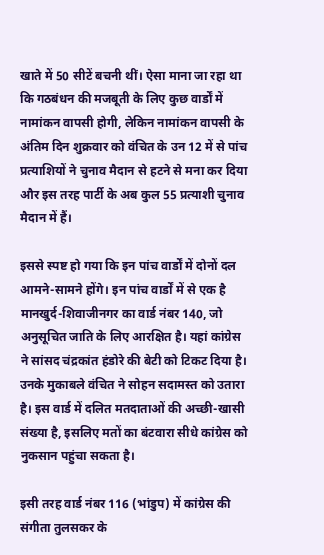खाते में 50 सीटें बचनी थीं। ऐसा माना जा रहा था कि गठबंधन की मजबूती के लिए कुछ वार्डों में नामांकन वापसी होगी, लेकिन नामांकन वापसी के अंतिम दिन शुक्रवार को वंचित के उन 12 में से पांच प्रत्याशियों ने चुनाव मैदान से हटने से मना कर दिया और इस तरह पार्टी के अब कुल 55 प्रत्याशी चुनाव मैदान में हैं।

इससे स्पष्ट हो गया कि इन पांच वार्डों में दोनों दल आमने-सामने होंगे। इन पांच वार्डों में से एक है मानखुर्द-शिवाजीनगर का वार्ड नंबर 140, जो अनुसूचित जाति के लिए आरक्षित है। यहां कांग्रेस ने सांसद चंद्रकांत हंडोरे की बेटी को टिकट दिया है। उनके मुकाबले वंचित ने सोहन सदामस्त को उतारा है। इस वार्ड में दलित मतदाताओं की अच्छी-खासी संख्या है, इसलिए मतों का बंटवारा सीधे कांग्रेस को नुकसान पहुंचा सकता है।

इसी तरह वार्ड नंबर 116 (भांडुप) में कांग्रेस की संगीता तुलसकर के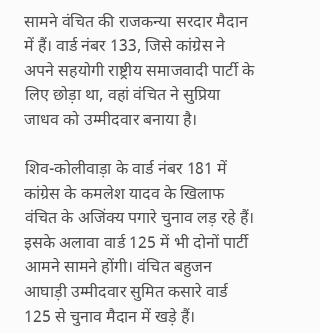सामने वंचित की राजकन्या सरदार मैदान में हैं। वार्ड नंबर 133, जिसे कांग्रेस ने अपने सहयोगी राष्ट्रीय समाजवादी पार्टी के लिए छोड़ा था, वहां वंचित ने सुप्रिया जाधव को उम्मीदवार बनाया है।

शिव-कोलीवाड़ा के वार्ड नंबर 181 में कांग्रेस के कमलेश यादव के खिलाफ वंचित के अजिंक्य पगारे चुनाव लड़ रहे हैं। इसके अलावा वार्ड 125 में भी दोनों पार्टी आमने सामने होंगी। वंचित बहुजन आघाड़ी उम्मीदवार सुमित कसारे वार्ड 125 से चुनाव मैदान में खड़े हैं।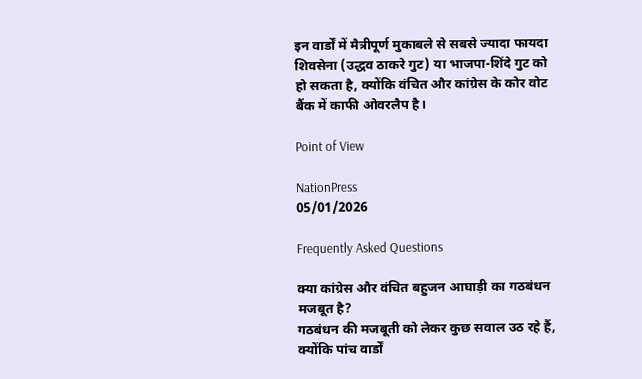इन वार्डों में मैत्रीपूर्ण मुकाबले से सबसे ज्यादा फायदा शिवसेना (उद्धव ठाकरे गुट) या भाजपा-शिंदे गुट को हो सकता है, क्योंकि वंचित और कांग्रेस के कोर वोट बैंक में काफी ओवरलैप है।

Point of View

NationPress
05/01/2026

Frequently Asked Questions

क्या कांग्रेस और वंचित बहुजन आघाड़ी का गठबंधन मजबूत है?
गठबंधन की मजबूती को लेकर कुछ सवाल उठ रहे हैं, क्योंकि पांच वार्डों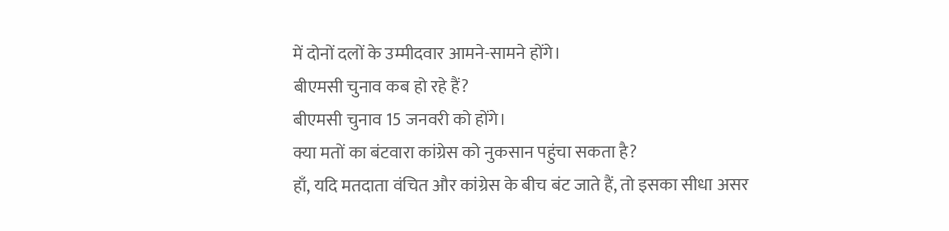में दोनों दलों के उम्मीदवार आमने-सामने होंगे।
बीएमसी चुनाव कब हो रहे हैं?
बीएमसी चुनाव 15 जनवरी को होंगे।
क्या मतों का बंटवारा कांग्रेस को नुकसान पहुंचा सकता है?
हाँ, यदि मतदाता वंचित और कांग्रेस के बीच बंट जाते हैं, तो इसका सीधा असर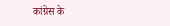कांग्रेस के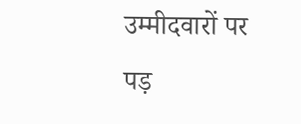उम्मीदवारों पर पड़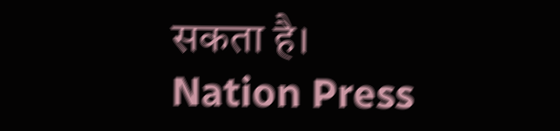सकता है।
Nation Press